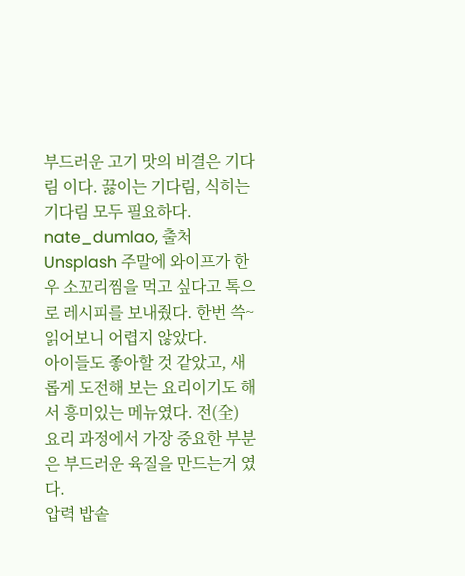부드러운 고기 맛의 비결은 기다림 이다. 끓이는 기다림, 식히는 기다림 모두 필요하다.
nate_dumlao, 출처 Unsplash 주말에 와이프가 한우 소꼬리찜을 먹고 싶다고 톡으로 레시피를 보내줬다. 한번 쓱~읽어보니 어렵지 않았다.
아이들도 좋아할 것 같았고, 새롭게 도전해 보는 요리이기도 해서 흥미있는 메뉴였다. 전(全) 요리 과정에서 가장 중요한 부분은 부드러운 육질을 만드는거 였다.
압력 밥솥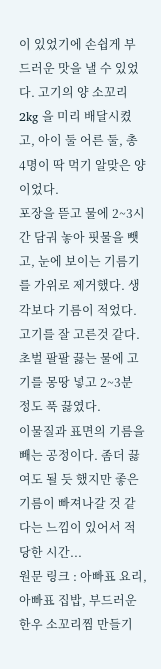이 있었기에 손쉽게 부드러운 맛을 낼 수 있었다. 고기의 양 소꼬리 2kg 을 미리 배달시켰고, 아이 둘 어른 둘, 총 4명이 딱 먹기 알맞은 양이었다.
포장을 뜯고 물에 2~3시간 담궈 놓아 핏물을 뺏고, 눈에 보이는 기름기를 가위로 제거했다. 생각보다 기름이 적었다.
고기를 잘 고른것 같다. 초벌 팔팔 끓는 물에 고기를 몽땅 넣고 2~3분 정도 푹 끓였다.
이물질과 표면의 기름을 빼는 공정이다. 좀더 끓여도 될 듯 했지만 좋은 기름이 빠져나갈 것 같다는 느낌이 있어서 적당한 시간...
원문 링크 : 아빠표 요리, 아빠표 집밥, 부드러운 한우 소꼬리찜 만들기